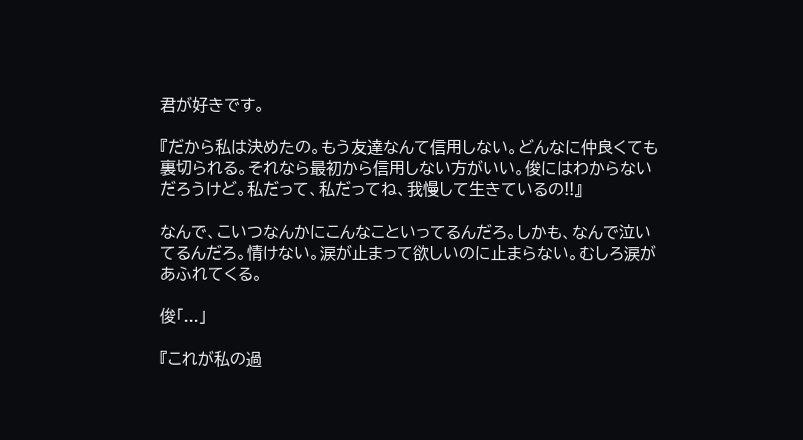君が好きです。

『だから私は決めたの。もう友達なんて信用しない。どんなに仲良くても裏切られる。それなら最初から信用しない方がいい。俊にはわからないだろうけど。私だって、私だってね、我慢して生きているの!!』

なんで、こいつなんかにこんなこといってるんだろ。しかも、なんで泣いてるんだろ。情けない。涙が止まって欲しいのに止まらない。むしろ涙があふれてくる。

俊「...」

『これが私の過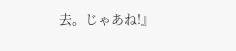去。じゃあね!』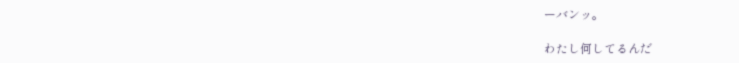ーバンッ。

わたし何してるんだ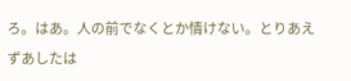ろ。はあ。人の前でなくとか情けない。とりあえずあしたは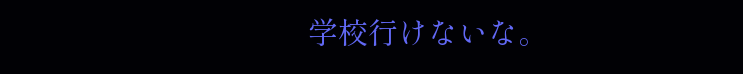学校行けないな。